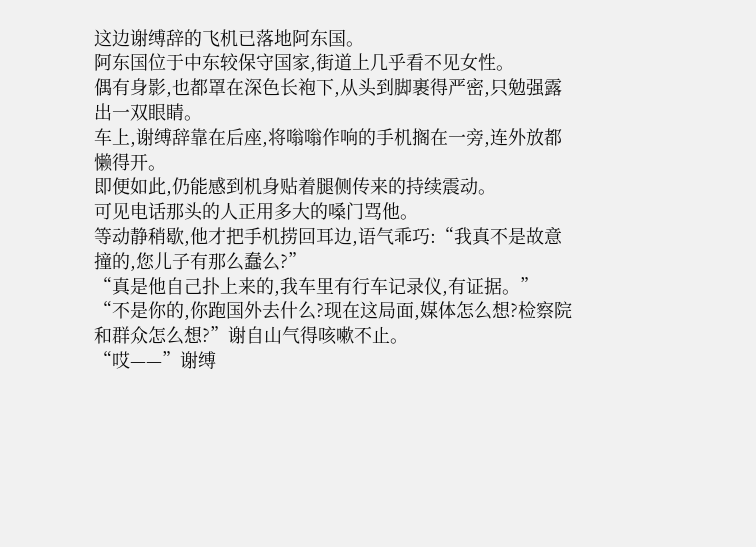这边谢缚辞的飞机已落地阿东国。
阿东国位于中东较保守国家,街道上几乎看不见女性。
偶有身影,也都罩在深色长袍下,从头到脚裹得严密,只勉强露出一双眼睛。
车上,谢缚辞靠在后座,将嗡嗡作响的手机搁在一旁,连外放都懒得开。
即便如此,仍能感到机身贴着腿侧传来的持续震动。
可见电话那头的人正用多大的嗓门骂他。
等动静稍歇,他才把手机捞回耳边,语气乖巧:“我真不是故意撞的,您儿子有那么蠢么?”
“真是他自己扑上来的,我车里有行车记录仪,有证据。”
“不是你的,你跑国外去什么?现在这局面,媒体怎么想?检察院和群众怎么想?”谢自山气得咳嗽不止。
“哎——”谢缚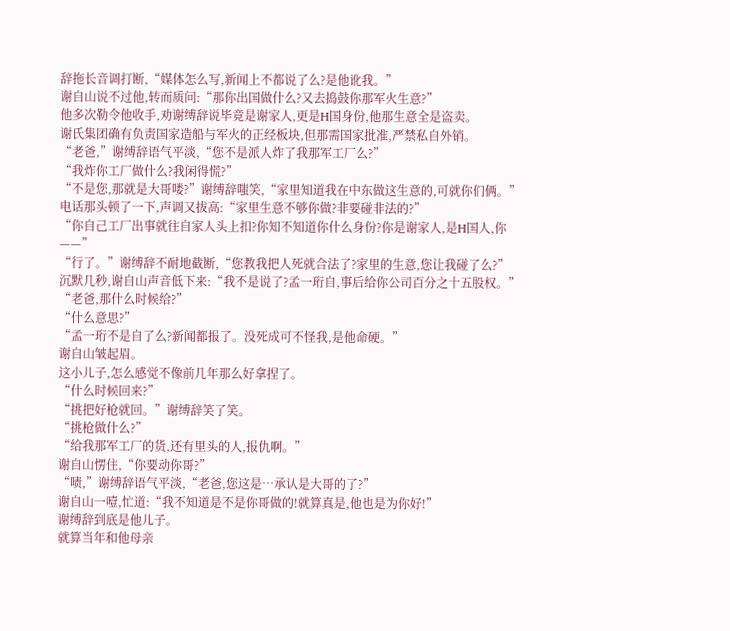辞拖长音调打断,“媒体怎么写,新闻上不都说了么?是他讹我。”
谢自山说不过他,转而质问:“那你出国做什么?又去捣鼓你那军火生意?”
他多次勒令他收手,劝谢缚辞说毕竟是谢家人,更是H国身份,他那生意全是盗卖。
谢氏集团确有负责国家造船与军火的正经板块,但那需国家批准,严禁私自外销。
“老爸,”谢缚辞语气平淡,“您不是派人炸了我那军工厂么?”
“我炸你工厂做什么?我闲得慌?”
“不是您,那就是大哥喽?”谢缚辞嗤笑,“家里知道我在中东做这生意的,可就你们俩。”
电话那头顿了一下,声调又拔高:“家里生意不够你做?非要碰非法的?”
“你自己工厂出事就往自家人头上扣?你知不知道你什么身份?你是谢家人,是H国人,你——”
“行了。”谢缚辞不耐地截断,“您教我把人死就合法了?家里的生意,您让我碰了么?”
沉默几秒,谢自山声音低下来:“我不是说了?孟一珩自,事后给你公司百分之十五股权。”
“老爸,那什么时候给?”
“什么意思?”
“孟一珩不是自了么?新闻都报了。没死成可不怪我,是他命硬。”
谢自山皱起眉。
这小儿子,怎么感觉不像前几年那么好拿捏了。
“什么时候回来?”
“挑把好枪就回。”谢缚辞笑了笑。
“挑枪做什么?”
“给我那军工厂的货,还有里头的人,报仇啊。”
谢自山愣住,“你要动你哥?”
“啧,”谢缚辞语气平淡,“老爸,您这是…承认是大哥的了?”
谢自山一噎,忙道:“我不知道是不是你哥做的!就算真是,他也是为你好!”
谢缚辞到底是他儿子。
就算当年和他母亲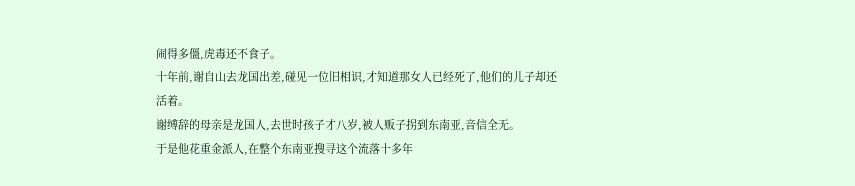闹得多僵,虎毒还不食子。
十年前,谢自山去龙国出差,碰见一位旧相识,才知道那女人已经死了,他们的儿子却还活着。
谢缚辞的母亲是龙国人,去世时孩子才八岁,被人贩子拐到东南亚,音信全无。
于是他花重金派人,在整个东南亚搜寻这个流落十多年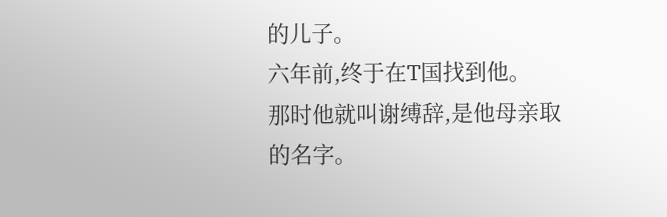的儿子。
六年前,终于在T国找到他。
那时他就叫谢缚辞,是他母亲取的名字。